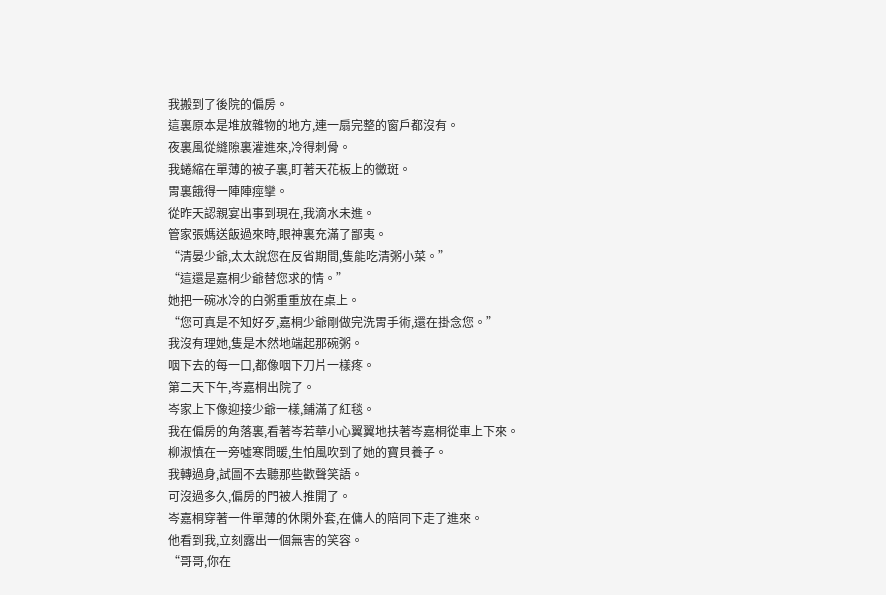我搬到了後院的偏房。
這裏原本是堆放雜物的地方,連一扇完整的窗戶都沒有。
夜裏風從縫隙裏灌進來,冷得刺骨。
我蜷縮在單薄的被子裏,盯著天花板上的黴斑。
胃裏餓得一陣陣痙攣。
從昨天認親宴出事到現在,我滴水未進。
管家張媽送飯過來時,眼神裏充滿了鄙夷。
“清晏少爺,太太說您在反省期間,隻能吃清粥小菜。”
“這還是嘉桐少爺替您求的情。”
她把一碗冰冷的白粥重重放在桌上。
“您可真是不知好歹,嘉桐少爺剛做完洗胃手術,還在掛念您。”
我沒有理她,隻是木然地端起那碗粥。
咽下去的每一口,都像咽下刀片一樣疼。
第二天下午,岑嘉桐出院了。
岑家上下像迎接少爺一樣,鋪滿了紅毯。
我在偏房的角落裏,看著岑若華小心翼翼地扶著岑嘉桐從車上下來。
柳淑慎在一旁噓寒問暖,生怕風吹到了她的寶貝養子。
我轉過身,試圖不去聽那些歡聲笑語。
可沒過多久,偏房的門被人推開了。
岑嘉桐穿著一件單薄的休閑外套,在傭人的陪同下走了進來。
他看到我,立刻露出一個無害的笑容。
“哥哥,你在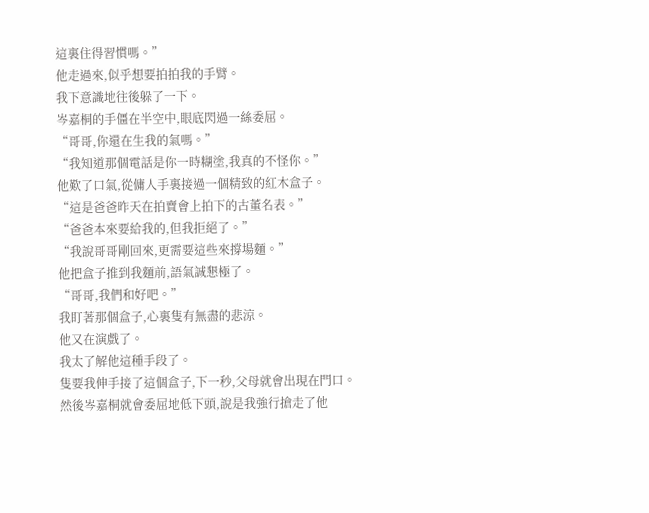這裏住得習慣嗎。”
他走過來,似乎想要拍拍我的手臂。
我下意識地往後躲了一下。
岑嘉桐的手僵在半空中,眼底閃過一絲委屈。
“哥哥,你還在生我的氣嗎。”
“我知道那個電話是你一時糊塗,我真的不怪你。”
他歎了口氣,從傭人手裏接過一個精致的紅木盒子。
“這是爸爸昨天在拍賣會上拍下的古董名表。”
“爸爸本來要給我的,但我拒絕了。”
“我說哥哥剛回來,更需要這些來撐場麵。”
他把盒子推到我麵前,語氣誠懇極了。
“哥哥,我們和好吧。”
我盯著那個盒子,心裏隻有無盡的悲涼。
他又在演戲了。
我太了解他這種手段了。
隻要我伸手接了這個盒子,下一秒,父母就會出現在門口。
然後岑嘉桐就會委屈地低下頭,說是我強行搶走了他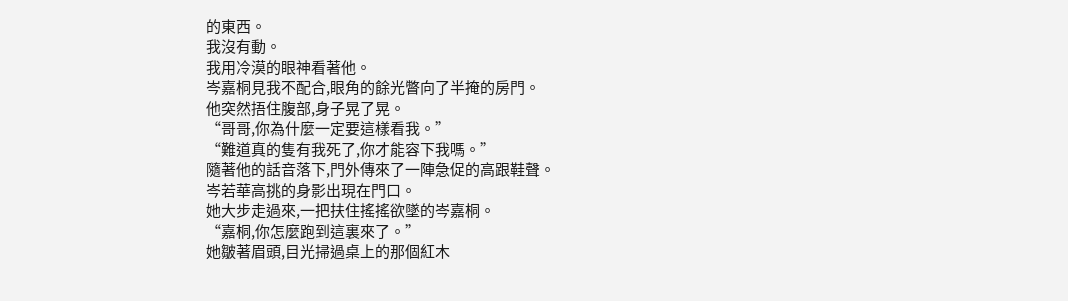的東西。
我沒有動。
我用冷漠的眼神看著他。
岑嘉桐見我不配合,眼角的餘光瞥向了半掩的房門。
他突然捂住腹部,身子晃了晃。
“哥哥,你為什麼一定要這樣看我。”
“難道真的隻有我死了,你才能容下我嗎。”
隨著他的話音落下,門外傳來了一陣急促的高跟鞋聲。
岑若華高挑的身影出現在門口。
她大步走過來,一把扶住搖搖欲墜的岑嘉桐。
“嘉桐,你怎麼跑到這裏來了。”
她皺著眉頭,目光掃過桌上的那個紅木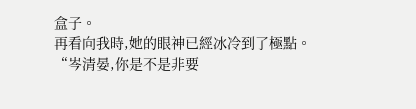盒子。
再看向我時,她的眼神已經冰冷到了極點。
“岑清晏,你是不是非要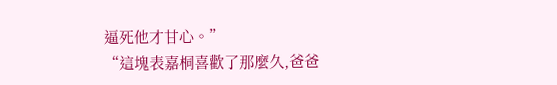逼死他才甘心。”
“這塊表嘉桐喜歡了那麼久,爸爸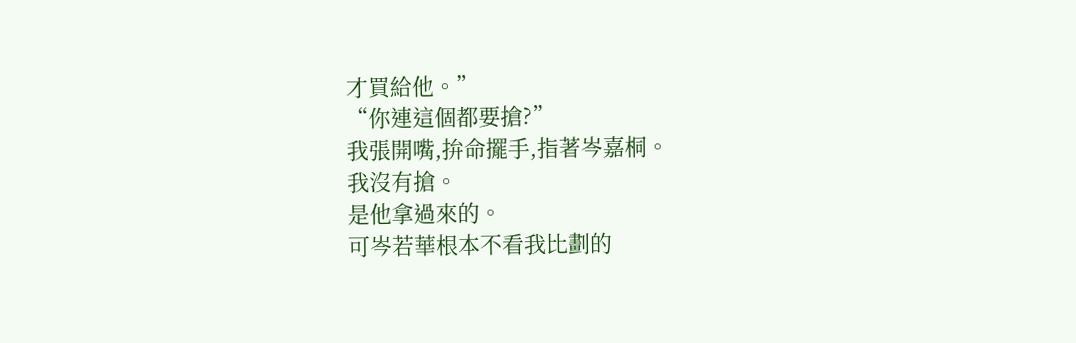才買給他。”
“你連這個都要搶?”
我張開嘴,拚命擺手,指著岑嘉桐。
我沒有搶。
是他拿過來的。
可岑若華根本不看我比劃的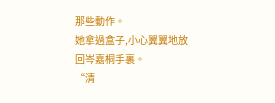那些動作。
她拿過盒子,小心翼翼地放回岑嘉桐手裏。
“清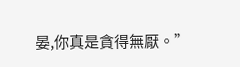晏,你真是貪得無厭。”